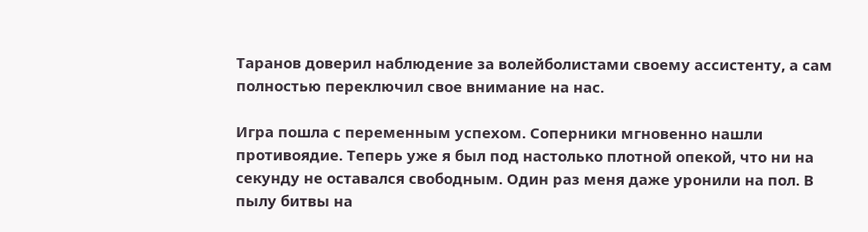Таранов доверил наблюдение за волейболистами своему ассистенту, а сам полностью переключил свое внимание на нас.

Игра пошла с переменным успехом. Соперники мгновенно нашли противоядие. Теперь уже я был под настолько плотной опекой, что ни на секунду не оставался свободным. Один раз меня даже уронили на пол. В пылу битвы на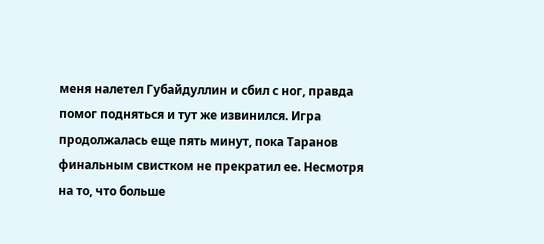меня налетел Губайдуллин и сбил с ног, правда помог подняться и тут же извинился. Игра продолжалась еще пять минут, пока Таранов финальным свистком не прекратил ее. Несмотря на то, что больше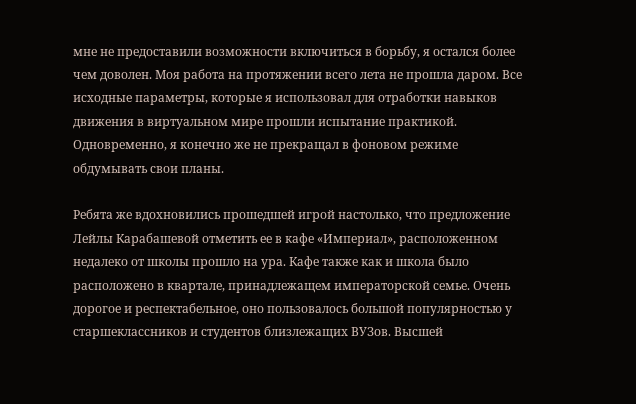мне не предоставили возможности включиться в борьбу, я остался более чем доволен. Моя работа на протяжении всего лета не прошла даром. Все исходные параметры, которые я использовал для отработки навыков движения в виртуальном мире прошли испытание практикой. Одновременно, я конечно же не прекращал в фоновом режиме обдумывать свои планы.

Ребята же вдохновились прошедшей игрой настолько, что предложение Лейлы Карабашевой отметить ее в кафе «Империал», расположенном недалеко от школы прошло на ура. Кафе также как и школа было расположено в квартале, принадлежащем императорской семье. Очень дорогое и респектабельное, оно пользовалось большой популярностью у старшеклассников и студентов близлежащих ВУЗов. Высшей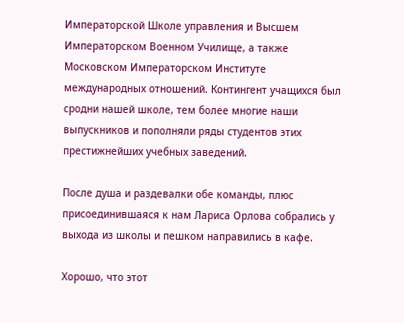Императорской Школе управления и Высшем Императорском Военном Училище, а также Московском Императорском Институте международных отношений. Контингент учащихся был сродни нашей школе, тем более многие наши выпускников и пополняли ряды студентов этих престижнейших учебных заведений.

После душа и раздевалки обе команды, плюс присоединившаяся к нам Лариса Орлова собрались у выхода из школы и пешком направились в кафе.

Хорошо, что этот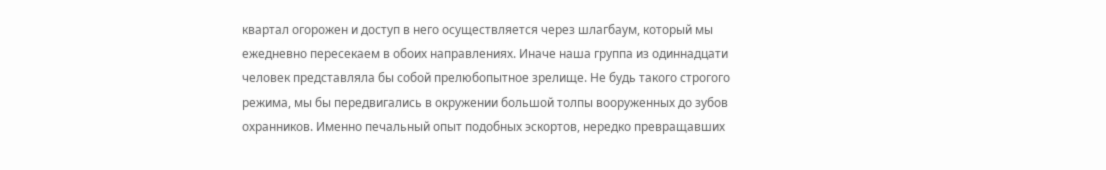квартал огорожен и доступ в него осуществляется через шлагбаум, который мы ежедневно пересекаем в обоих направлениях. Иначе наша группа из одиннадцати человек представляла бы собой прелюбопытное зрелище. Не будь такого строгого режима, мы бы передвигались в окружении большой толпы вооруженных до зубов охранников. Именно печальный опыт подобных эскортов, нередко превращавших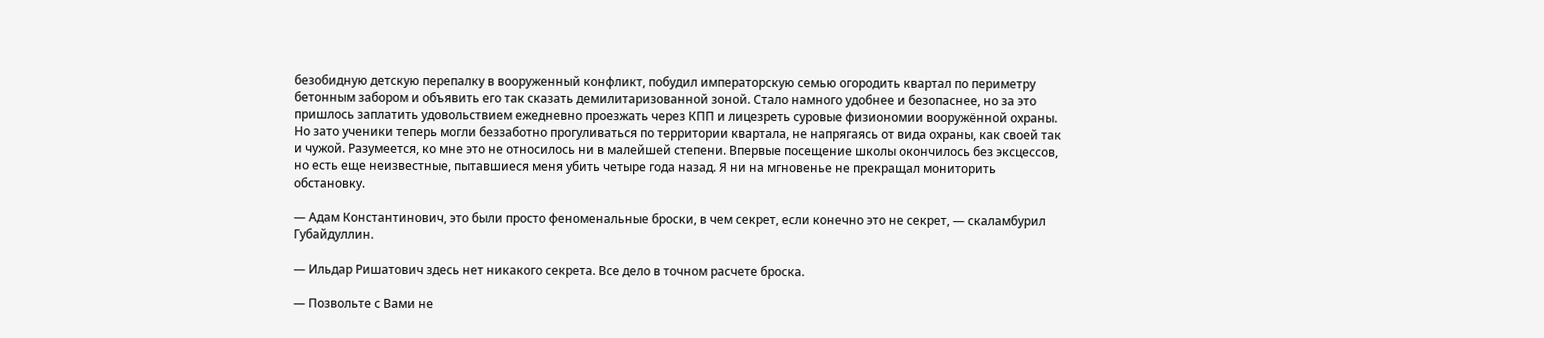безобидную детскую перепалку в вооруженный конфликт, побудил императорскую семью огородить квартал по периметру бетонным забором и объявить его так сказать демилитаризованной зоной. Стало намного удобнее и безопаснее, но за это пришлось заплатить удовольствием ежедневно проезжать через КПП и лицезреть суровые физиономии вооружённой охраны. Но зато ученики теперь могли беззаботно прогуливаться по территории квартала, не напрягаясь от вида охраны, как своей так и чужой. Разумеется, ко мне это не относилось ни в малейшей степени. Впервые посещение школы окончилось без эксцессов, но есть еще неизвестные, пытавшиеся меня убить четыре года назад. Я ни на мгновенье не прекращал мониторить обстановку.

— Адам Константинович, это были просто феноменальные броски, в чем секрет, если конечно это не секрет, — скаламбурил Губайдуллин.

— Ильдар Ришатович здесь нет никакого секрета. Все дело в точном расчете броска.

— Позвольте с Вами не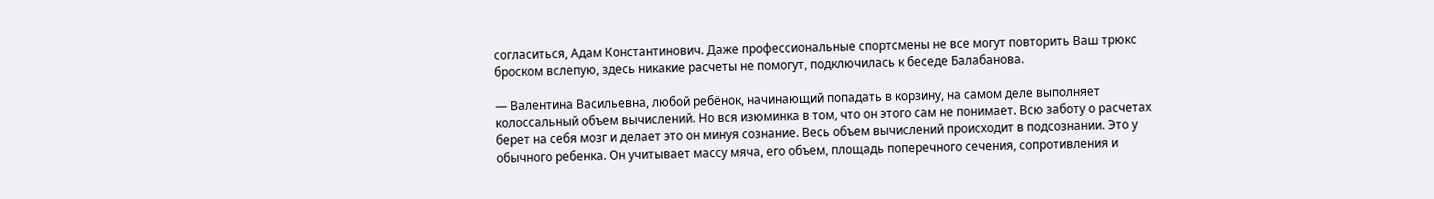согласиться, Адам Константинович. Даже профессиональные спортсмены не все могут повторить Ваш трюкс броском вслепую, здесь никакие расчеты не помогут, подключилась к беседе Балабанова.

— Валентина Васильевна, любой ребёнок, начинающий попадать в корзину, на самом деле выполняет колоссальный объем вычислений. Но вся изюминка в том, что он этого сам не понимает. Всю заботу о расчетах берет на себя мозг и делает это он минуя сознание. Весь объем вычислений происходит в подсознании. Это у обычного ребенка. Он учитывает массу мяча, его объем, площадь поперечного сечения, сопротивления и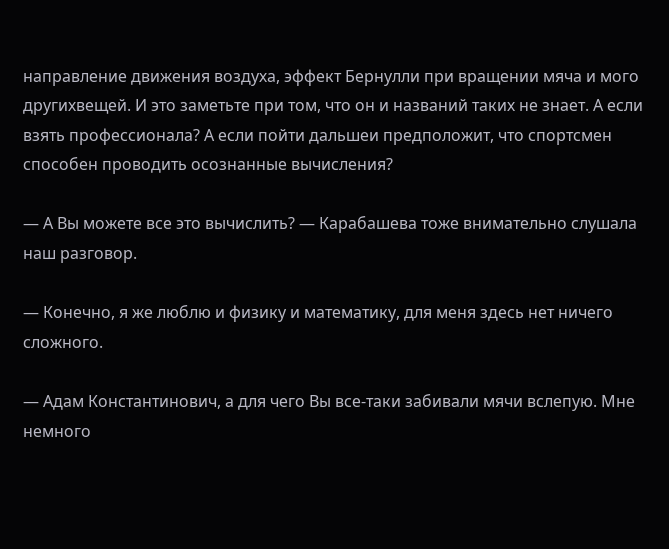направление движения воздуха, эффект Бернулли при вращении мяча и мого другихвещей. И это заметьте при том, что он и названий таких не знает. А если взять профессионала? А если пойти дальшеи предположит, что спортсмен способен проводить осознанные вычисления?

— А Вы можете все это вычислить? — Карабашева тоже внимательно слушала наш разговор.

— Конечно, я же люблю и физику и математику, для меня здесь нет ничего сложного.

— Адам Константинович, а для чего Вы все-таки забивали мячи вслепую. Мне немного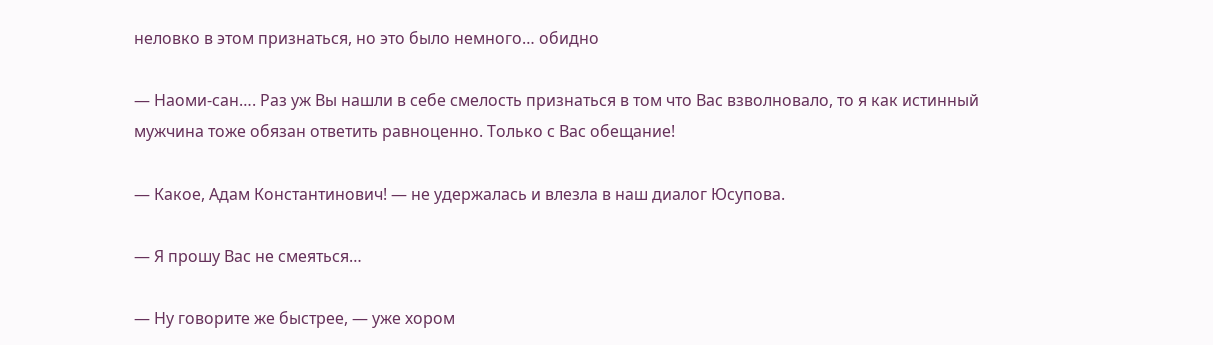неловко в этом признаться, но это было немного… обидно

— Наоми-сан…. Раз уж Вы нашли в себе смелость признаться в том что Вас взволновало, то я как истинный мужчина тоже обязан ответить равноценно. Только с Вас обещание!

— Какое, Адам Константинович! — не удержалась и влезла в наш диалог Юсупова.

— Я прошу Вас не смеяться…

— Ну говорите же быстрее, — уже хором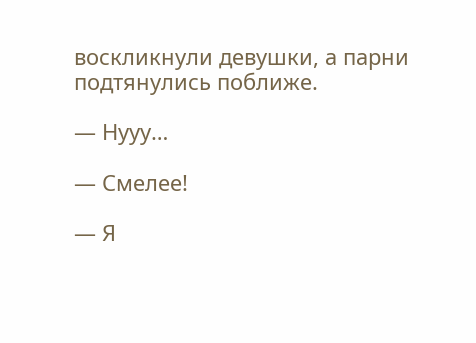воскликнули девушки, а парни подтянулись поближе.

— Нууу…

— Смелее!

— Я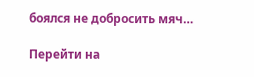боялся не добросить мяч…

Перейти на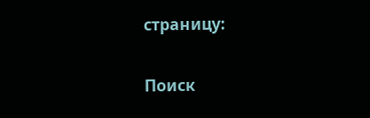страницу:

Поиск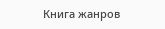Книга жанров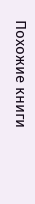Похожие книги